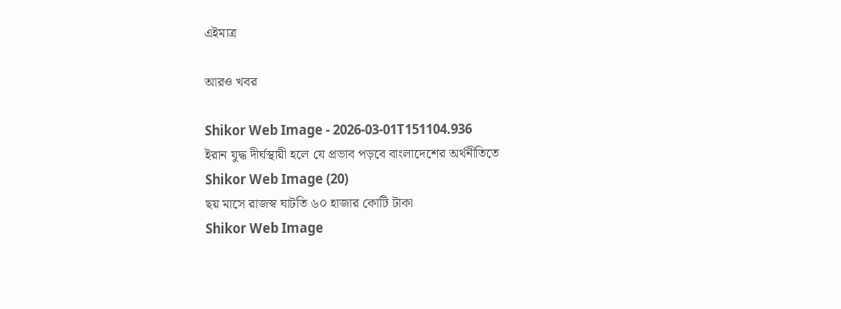এইমাত্র

আরও খবর

Shikor Web Image - 2026-03-01T151104.936
ইরান যুদ্ধ দীর্ঘস্থায়ী হলে যে প্রভাব পড়বে বাংলাদেশের অর্থনীতিতে
Shikor Web Image (20)
ছয় মাসে রাজস্ব ঘাটতি ৬০ হাজার কোটি টাকা
Shikor Web Image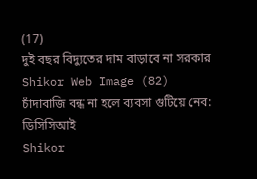(17)
দুই বছর বিদ্যুতের দাম বাড়াবে না সরকার
Shikor Web Image (82)
চাঁদাবাজি বন্ধ না হলে ব্যবসা গুটিয়ে নেব: ডিসিসিআই
Shikor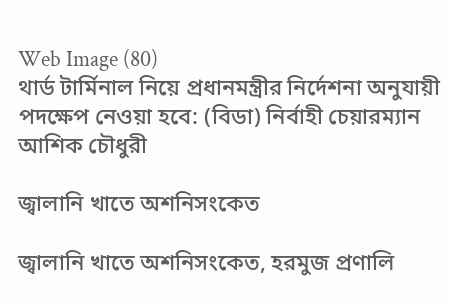Web Image (80)
থার্ড টার্মিনাল নিয়ে প্রধানমন্ত্রীর নির্দেশনা অনুযায়ী পদক্ষেপ নেওয়া হবে: (বিডা) নির্বাহী চেয়ারম্যান আশিক চৌধুরী

জ্বালানি খাতে অশনিসংকেত

জ্বালানি খাতে অশনিসংকেত, হরমুজ প্রণালি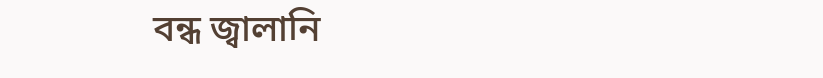বন্ধ জ্বালানি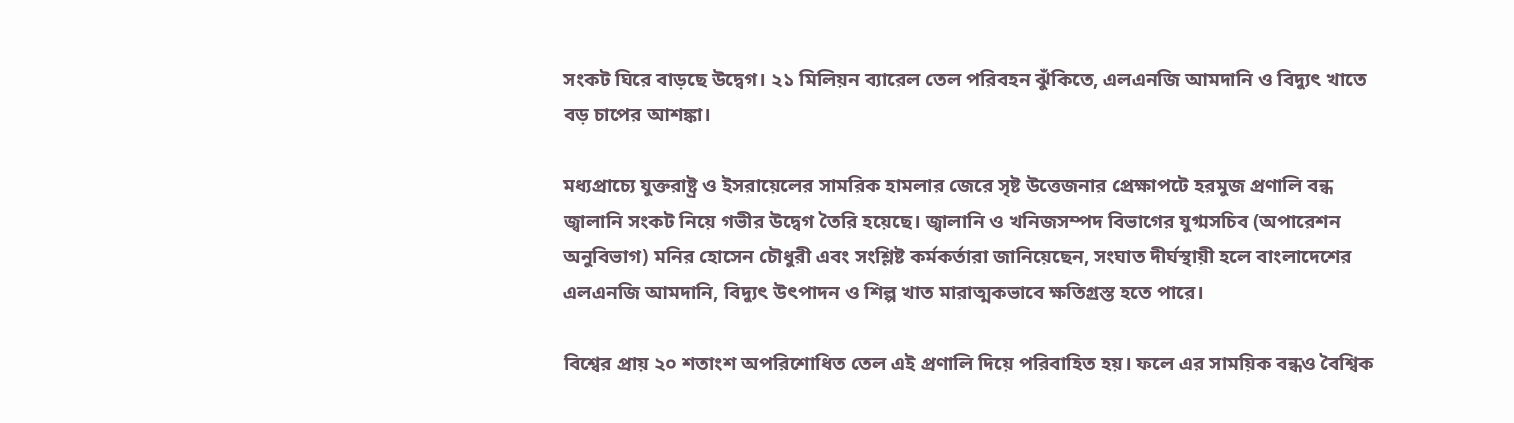সংকট ঘিরে বাড়ছে উদ্বেগ। ২১ মিলিয়ন ব্যারেল তেল পরিবহন ঝুঁকিতে, এলএনজি আমদানি ও বিদ্যুৎ খাতে বড় চাপের আশঙ্কা।

মধ্যপ্রাচ্যে যুক্তরাষ্ট্র ও ইসরায়েলের সামরিক হামলার জেরে সৃষ্ট উত্তেজনার প্রেক্ষাপটে হরমুজ প্রণালি বন্ধ জ্বালানি সংকট নিয়ে গভীর উদ্বেগ তৈরি হয়েছে। জ্বালানি ও খনিজসম্পদ বিভাগের যুগ্মসচিব (অপারেশন অনুবিভাগ) মনির হোসেন চৌধুরী এবং সংশ্লিষ্ট কর্মকর্তারা জানিয়েছেন, সংঘাত দীর্ঘস্থায়ী হলে বাংলাদেশের এলএনজি আমদানি, বিদ্যুৎ উৎপাদন ও শিল্প খাত মারাত্মকভাবে ক্ষতিগ্রস্ত হতে পারে।

বিশ্বের প্রায় ২০ শতাংশ অপরিশোধিত তেল এই প্রণালি দিয়ে পরিবাহিত হয়। ফলে এর সাময়িক বন্ধও বৈশ্বিক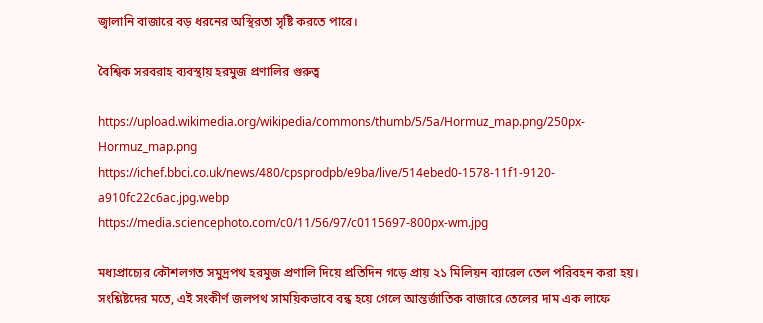জ্বালানি বাজারে বড় ধরনের অস্থিরতা সৃষ্টি করতে পারে।

বৈশ্বিক সরবরাহ ব্যবস্থায় হরমুজ প্রণালির গুরুত্ব

https://upload.wikimedia.org/wikipedia/commons/thumb/5/5a/Hormuz_map.png/250px-Hormuz_map.png
https://ichef.bbci.co.uk/news/480/cpsprodpb/e9ba/live/514ebed0-1578-11f1-9120-a910fc22c6ac.jpg.webp
https://media.sciencephoto.com/c0/11/56/97/c0115697-800px-wm.jpg

মধ্যপ্রাচ্যের কৌশলগত সমুদ্রপথ হরমুজ প্রণালি দিয়ে প্রতিদিন গড়ে প্রায় ২১ মিলিয়ন ব্যারেল তেল পরিবহন করা হয়। সংশ্লিষ্টদের মতে, এই সংকীর্ণ জলপথ সাময়িকভাবে বন্ধ হয়ে গেলে আন্তর্জাতিক বাজারে তেলের দাম এক লাফে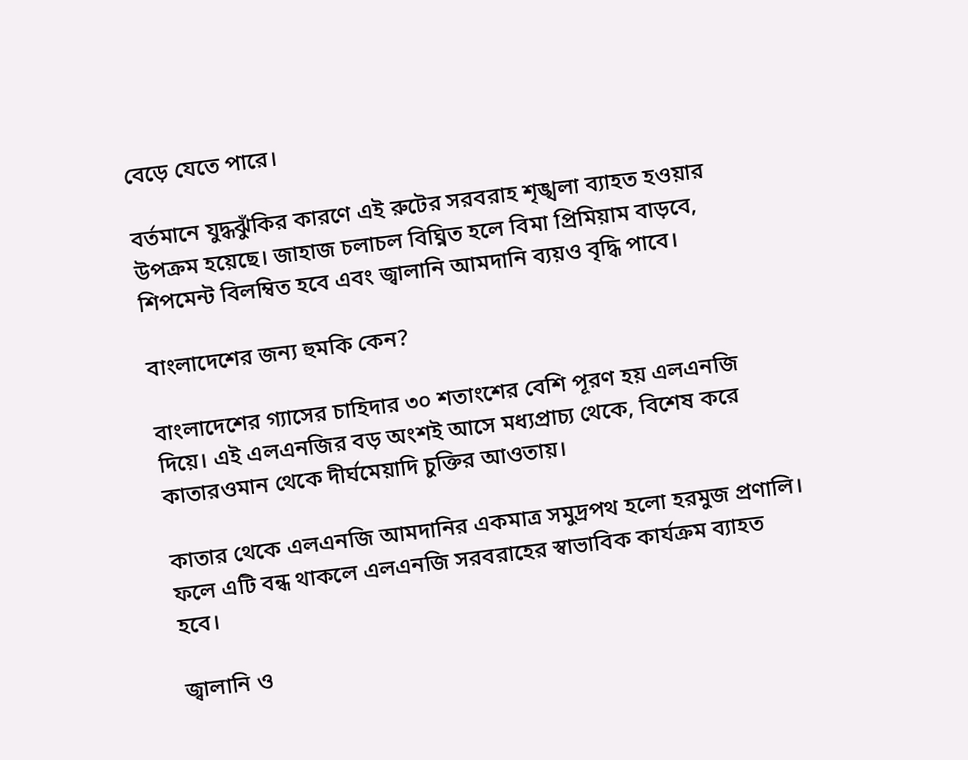বেড়ে যেতে পারে।

বর্তমানে যুদ্ধঝুঁকির কারণে এই রুটের সরবরাহ শৃঙ্খলা ব্যাহত হওয়ার উপক্রম হয়েছে। জাহাজ চলাচল বিঘ্নিত হলে বিমা প্রিমিয়াম বাড়বে, শিপমেন্ট বিলম্বিত হবে এবং জ্বালানি আমদানি ব্যয়ও বৃদ্ধি পাবে।

বাংলাদেশের জন্য হুমকি কেন?

বাংলাদেশের গ্যাসের চাহিদার ৩০ শতাংশের বেশি পূরণ হয় এলএনজি দিয়ে। এই এলএনজির বড় অংশই আসে মধ্যপ্রাচ্য থেকে, বিশেষ করে কাতারওমান থেকে দীর্ঘমেয়াদি চুক্তির আওতায়।

কাতার থেকে এলএনজি আমদানির একমাত্র সমুদ্রপথ হলো হরমুজ প্রণালি। ফলে এটি বন্ধ থাকলে এলএনজি সরবরাহের স্বাভাবিক কার্যক্রম ব্যাহত হবে।

জ্বালানি ও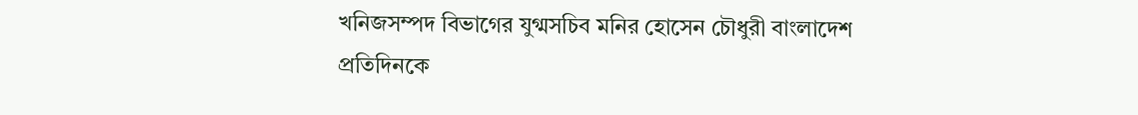খনিজসম্পদ বিভাগের যুগ্মসচিব মনির হোসেন চৌধুরী বাংলাদেশ প্রতিদিনকে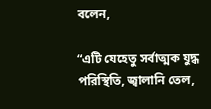বলেন,

“এটি যেহেতু সর্বাত্মক যুদ্ধ পরিস্থিতি, জ্বালানি তেল,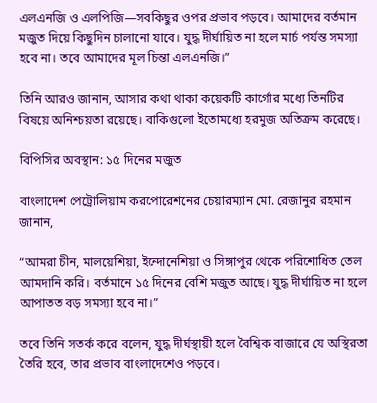এলএনজি ও এলপিজি—সবকিছুর ওপর প্রভাব পড়বে। আমাদের বর্তমান মজুত দিয়ে কিছুদিন চালানো যাবে। যুদ্ধ দীর্ঘায়িত না হলে মার্চ পর্যন্ত সমস্যা হবে না। তবে আমাদের মূল চিন্তা এলএনজি।”

তিনি আরও জানান, আসার কথা থাকা কয়েকটি কার্গোর মধ্যে তিনটির বিষয়ে অনিশ্চয়তা রয়েছে। বাকিগুলো ইতোমধ্যে হরমুজ অতিক্রম করেছে।

বিপিসির অবস্থান: ১৫ দিনের মজুত

বাংলাদেশ পেট্রোলিয়াম করপোরেশনের চেয়ারম্যান মো. রেজানুর রহমান জানান,

“আমরা চীন, মালয়েশিয়া, ইন্দোনেশিয়া ও সিঙ্গাপুর থেকে পরিশোধিত তেল আমদানি করি। বর্তমানে ১৫ দিনের বেশি মজুত আছে। যুদ্ধ দীর্ঘায়িত না হলে আপাতত বড় সমস্যা হবে না।”

তবে তিনি সতর্ক করে বলেন, যুদ্ধ দীর্ঘস্থায়ী হলে বৈশ্বিক বাজারে যে অস্থিরতা তৈরি হবে, তার প্রভাব বাংলাদেশেও পড়বে।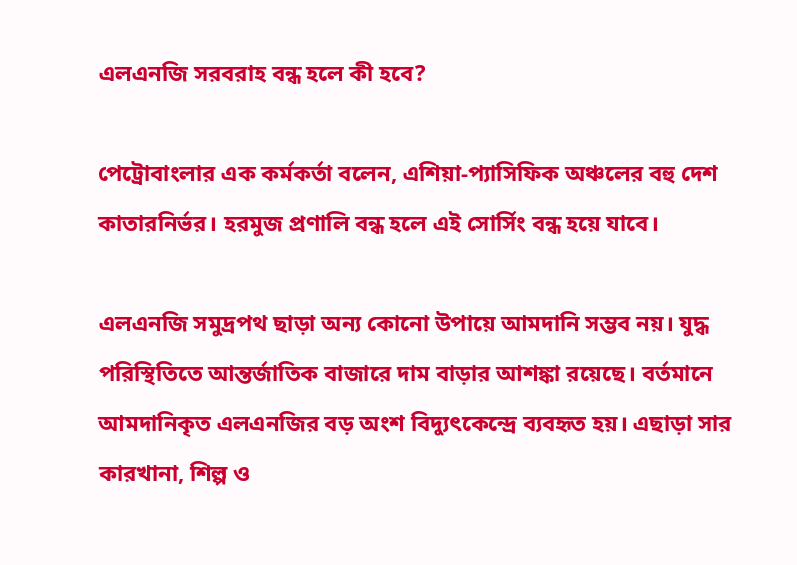এলএনজি সরবরাহ বন্ধ হলে কী হবে?

পেট্রোবাংলার এক কর্মকর্তা বলেন, এশিয়া-প্যাসিফিক অঞ্চলের বহু দেশ কাতারনির্ভর। হরমুজ প্রণালি বন্ধ হলে এই সোর্সিং বন্ধ হয়ে যাবে।

এলএনজি সমুদ্রপথ ছাড়া অন্য কোনো উপায়ে আমদানি সম্ভব নয়। যুদ্ধ পরিস্থিতিতে আন্তর্জাতিক বাজারে দাম বাড়ার আশঙ্কা রয়েছে। বর্তমানে আমদানিকৃত এলএনজির বড় অংশ বিদ্যুৎকেন্দ্রে ব্যবহৃত হয়। এছাড়া সার কারখানা, শিল্প ও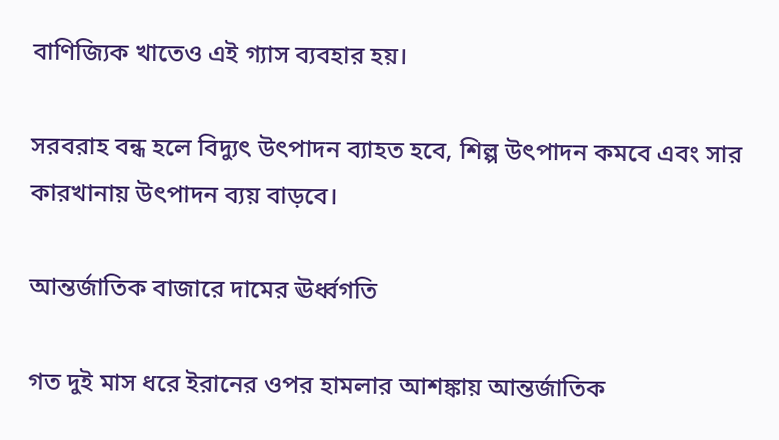বাণিজ্যিক খাতেও এই গ্যাস ব্যবহার হয়।

সরবরাহ বন্ধ হলে বিদ্যুৎ উৎপাদন ব্যাহত হবে, শিল্প উৎপাদন কমবে এবং সার কারখানায় উৎপাদন ব্যয় বাড়বে।

আন্তর্জাতিক বাজারে দামের ঊর্ধ্বগতি

গত দুই মাস ধরে ইরানের ওপর হামলার আশঙ্কায় আন্তর্জাতিক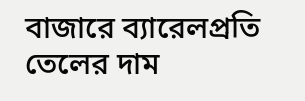বাজারে ব্যারেলপ্রতি তেলের দাম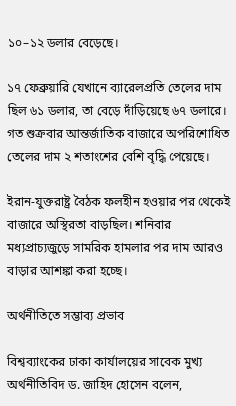১০–১২ ডলার বেড়েছে।

১৭ ফেব্রুয়ারি যেখানে ব্যারেলপ্রতি তেলের দাম ছিল ৬১ ডলার, তা বেড়ে দাঁড়িয়েছে ৬৭ ডলারে। গত শুক্রবার আন্তর্জাতিক বাজারে অপরিশোধিত তেলের দাম ২ শতাংশের বেশি বৃদ্ধি পেয়েছে।

ইরান-যুক্তরাষ্ট্র বৈঠক ফলহীন হওয়ার পর থেকেই বাজারে অস্থিরতা বাড়ছিল। শনিবার মধ্যপ্রাচ্যজুড়ে সামরিক হামলার পর দাম আরও বাড়ার আশঙ্কা করা হচ্ছে।

অর্থনীতিতে সম্ভাব্য প্রভাব

বিশ্বব্যাংকের ঢাকা কার্যালয়ের সাবেক মুখ্য অর্থনীতিবিদ ড. জাহিদ হোসেন বলেন,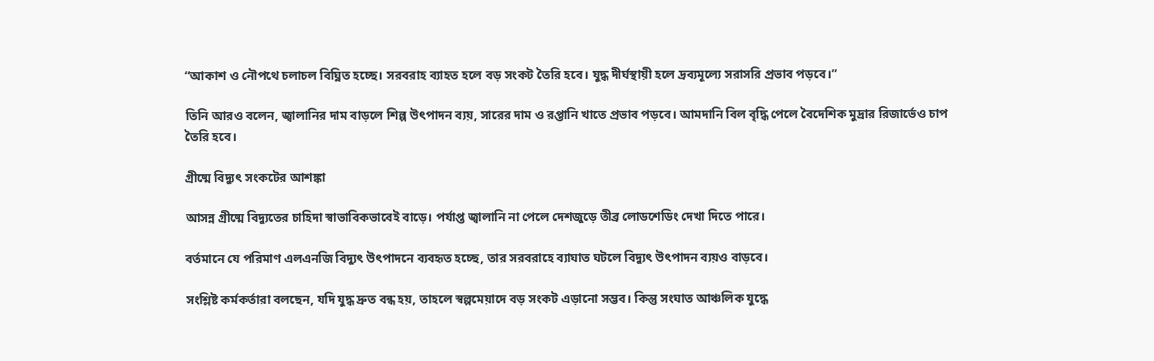“আকাশ ও নৌপথে চলাচল বিঘ্নিত হচ্ছে। সরবরাহ ব্যাহত হলে বড় সংকট তৈরি হবে। যুদ্ধ দীর্ঘস্থায়ী হলে দ্রব্যমূল্যে সরাসরি প্রভাব পড়বে।”

তিনি আরও বলেন, জ্বালানির দাম বাড়লে শিল্প উৎপাদন ব্যয়, সারের দাম ও রপ্তানি খাতে প্রভাব পড়বে। আমদানি বিল বৃদ্ধি পেলে বৈদেশিক মুদ্রার রিজার্ভেও চাপ তৈরি হবে।

গ্রীষ্মে বিদ্যুৎ সংকটের আশঙ্কা

আসন্ন গ্রীষ্মে বিদ্যুতের চাহিদা স্বাভাবিকভাবেই বাড়ে। পর্যাপ্ত জ্বালানি না পেলে দেশজুড়ে তীব্র লোডশেডিং দেখা দিতে পারে।

বর্তমানে যে পরিমাণ এলএনজি বিদ্যুৎ উৎপাদনে ব্যবহৃত হচ্ছে, তার সরবরাহে ব্যাঘাত ঘটলে বিদ্যুৎ উৎপাদন ব্যয়ও বাড়বে।

সংশ্লিষ্ট কর্মকর্তারা বলছেন, যদি যুদ্ধ দ্রুত বন্ধ হয়, তাহলে স্বল্পমেয়াদে বড় সংকট এড়ানো সম্ভব। কিন্তু সংঘাত আঞ্চলিক যুদ্ধে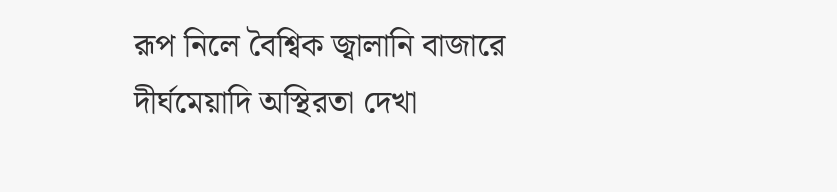রূপ নিলে বৈশ্বিক জ্বালানি বাজারে দীর্ঘমেয়াদি অস্থিরতা দেখা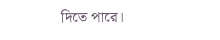দিতে পারে।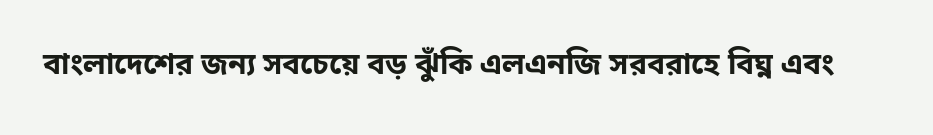বাংলাদেশের জন্য সবচেয়ে বড় ঝুঁকি এলএনজি সরবরাহে বিঘ্ন এবং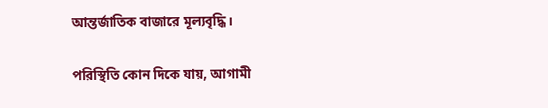আন্তর্জাতিক বাজারে মূল্যবৃদ্ধি।

পরিস্থিতি কোন দিকে যায়, আগামী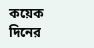কয়েক দিনের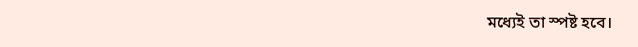মধ্যেই তা স্পষ্ট হবে।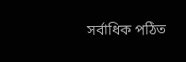সর্বাধিক পঠিত